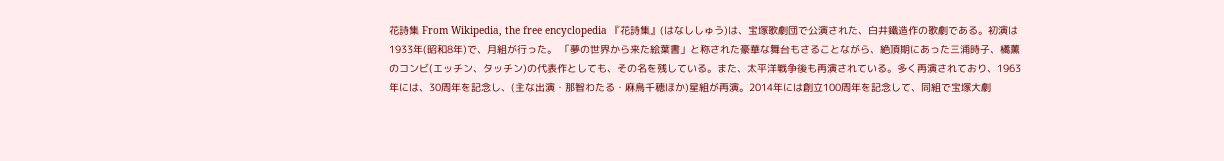花詩集 From Wikipedia, the free encyclopedia 『花詩集』(はなししゅう)は、宝塚歌劇団で公演された、白井鐵造作の歌劇である。初演は1933年(昭和8年)で、月組が行った。 「夢の世界から来た絵葉書」と称された豪華な舞台もさることながら、絶頂期にあった三浦時子、橘薫のコンビ(エッチン、タッチン)の代表作としても、その名を残している。また、太平洋戦争後も再演されている。多く再演されており、1963年には、30周年を記念し、(主な出演・那智わたる・麻鳥千穂ほか)星組が再演。2014年には創立100周年を記念して、同組で宝塚大劇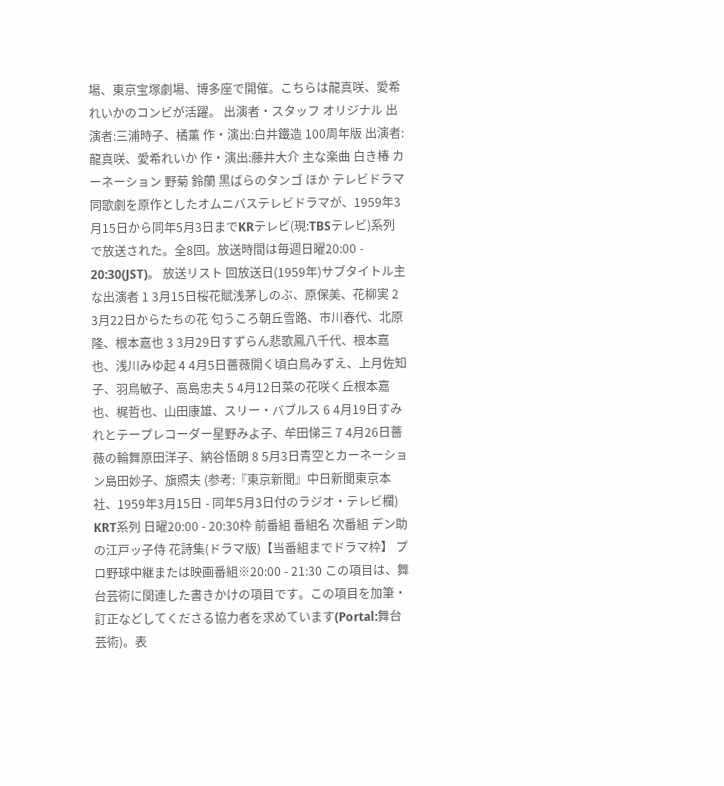場、東京宝塚劇場、博多座で開催。こちらは龍真咲、愛希れいかのコンビが活躍。 出演者・スタッフ オリジナル 出演者:三浦時子、橘薫 作・演出:白井鐵造 100周年版 出演者:龍真咲、愛希れいか 作・演出:藤井大介 主な楽曲 白き椿 カーネーション 野菊 鈴蘭 黒ばらのタンゴ ほか テレビドラマ 同歌劇を原作としたオムニバステレビドラマが、1959年3月15日から同年5月3日までKRテレビ(現:TBSテレビ)系列で放送された。全8回。放送時間は毎週日曜20:00 - 20:30(JST)。 放送リスト 回放送日(1959年)サブタイトル主な出演者 1 3月15日桜花賦浅茅しのぶ、原保美、花柳実 2 3月22日からたちの花 匂うころ朝丘雪路、市川春代、北原隆、根本嘉也 3 3月29日すずらん悲歌鳳八千代、根本嘉也、浅川みゆ起 4 4月5日薔薇開く頃白鳥みずえ、上月佐知子、羽鳥敏子、高島忠夫 5 4月12日菜の花咲く丘根本嘉也、梶哲也、山田康雄、スリー・バブルス 6 4月19日すみれとテープレコーダー星野みよ子、牟田悌三 7 4月26日薔薇の輪舞原田洋子、納谷悟朗 8 5月3日青空とカーネーション島田妙子、旗照夫 (参考:『東京新聞』中日新聞東京本社、1959年3月15日 - 同年5月3日付のラジオ・テレビ欄) KRT系列 日曜20:00 - 20:30枠 前番組 番組名 次番組 デン助の江戸ッ子侍 花詩集(ドラマ版)【当番組までドラマ枠】 プロ野球中継または映画番組※20:00 - 21:30 この項目は、舞台芸術に関連した書きかけの項目です。この項目を加筆・訂正などしてくださる協力者を求めています(Portal:舞台芸術)。表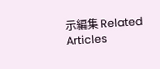示編集 Related Articles